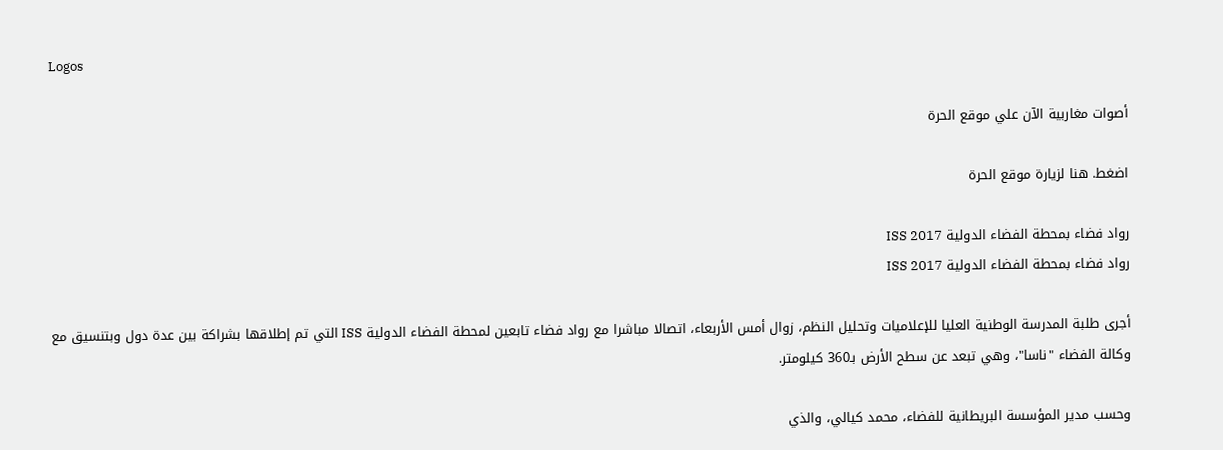Logos

أصوات مغاربية الآن علي موقع الحرة

اضغط. هنا لزيارة موقع الحرة

رواد فضاء بمحطة الفضاء الدولية ISS 2017
رواد فضاء بمحطة الفضاء الدولية ISS 2017

أجرى طلبة المدرسة الوطنية العليا للإعلاميات وتحليل النظم، زوال أمس الأربعاء، اتصالا مباشرا مع رواد فضاء تابعين لمحطة الفضاء الدولية ISS التي تم إطلاقها بشراكة بين عدة دول وبتنسيق مع وكالة الفضاء "ناسا"، وهي تبعد عن سطح الأرض بـ360 كيلومتر.

وحسب مدير المؤسسة البريطانية للفضاء، محمد كيالي، والذي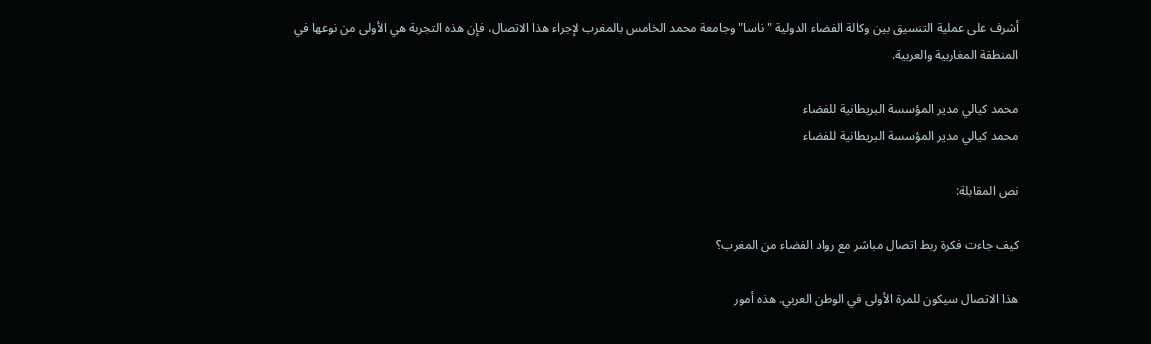أشرف على عملية التنسيق بين وكالة الفضاء الدولية "ناسا" وجامعة محمد الخامس بالمغرب لإجراء هذا الاتصال، فإن هذه التجربة هي الأولى من نوعها في المنطقة المغاربية والعربية.

محمد كيالي مدير المؤسسة البريطانية للفضاء
محمد كيالي مدير المؤسسة البريطانية للفضاء

نص المقابلة:

كيف جاءت فكرة ربط اتصال مباشر مع رواد الفضاء من المغرب؟

هذا الاتصال سيكون للمرة الأولى في الوطن العربي. هذه أمور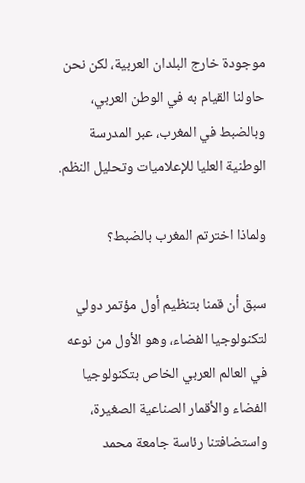موجودة خارج البلدان العربية، لكن نحن حاولنا القيام به في الوطن العربي، وبالضبط في المغرب، عبر المدرسة الوطنية العليا للإعلاميات وتحليل النظم.

ولماذا اخترتم المغرب بالضبط؟

سبق أن قمنا بتنظيم أول مؤتمر دولي لتكنولوجيا الفضاء، وهو الأول من نوعه في العالم العربي الخاص بتكنولوجيا الفضاء والأقمار الصناعية الصغيرة، واستضافتنا رئاسة جامعة محمد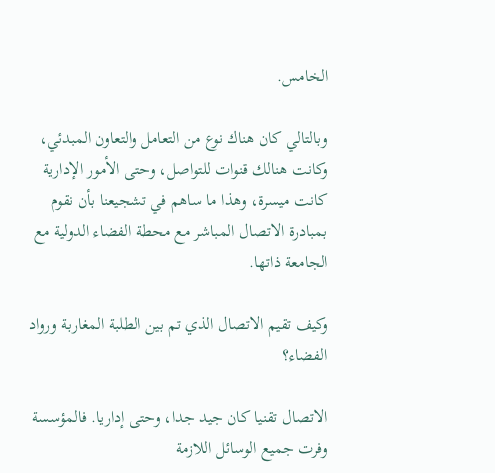الخامس.

وبالتالي كان هناك نوع من التعامل والتعاون المبدئي، وكانت هنالك قنوات للتواصل، وحتى الأمور الإدارية كانت ميسرة، وهذا ما ساهم في تشجيعنا بأن نقوم بمبادرة الاتصال المباشر مع محطة الفضاء الدولية مع الجامعة ذاتها.

وكيف تقيم الاتصال الذي تم بين الطلبة المغاربة ورواد الفضاء؟

الاتصال تقنيا كان جيد جدا، وحتى إداريا. فالمؤسسة وفرت جميع الوسائل اللازمة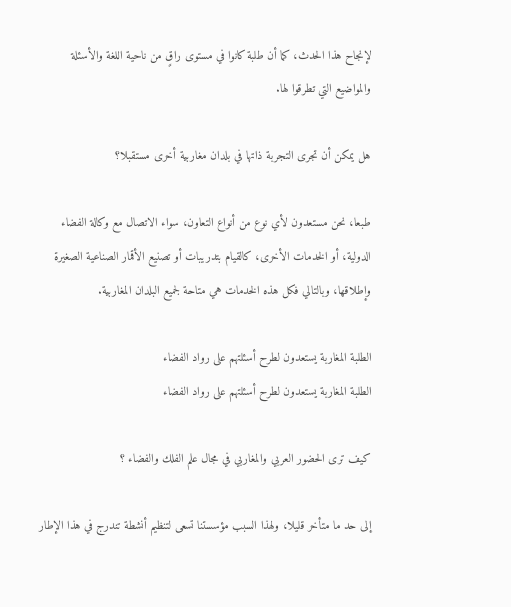لإنجاح هذا الحدث، كما أن طلبة كانوا في مستوى راقٍ من ناحية اللغة والأسئلة والمواضيع التي تطرقوا لها.

هل يمكن أن تجرى التجربة ذاتها في بلدان مغاربية أخرى مستقبلا؟

طبعا، نحن مستعدون لأي نوع من أنواع التعاون، سواء الاتصال مع وكالة الفضاء الدولية، أو الخدمات الأخرى، كالقيام بتدريبات أو تصنيع الأقمار الصناعية الصغيرة وإطلاقها، وبالتالي فكل هذه الخدمات هي متاحة لجميع البلدان المغاربية.

الطلبة المغاربة يستعدون لطرح أسئلتهم على رواد الفضاء
الطلبة المغاربة يستعدون لطرح أسئلتهم على رواد الفضاء

كيف ترى الحضور العربي والمغاربي في مجال علم الفلك والفضاء ؟

إلى حد ما متأخر قليلا، ولهذا السبب مؤسستنا تسعى لتنظيم أنشطة تندرج في هذا الإطار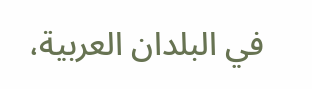في البلدان العربية،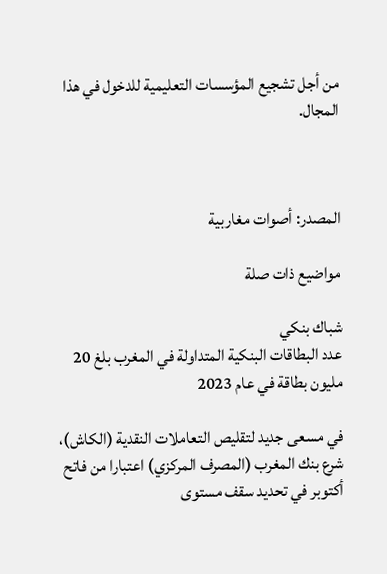من أجل تشجيع المؤسسات التعليمية للدخول في هذا المجال.



المصدر: أصوات مغاربية

مواضيع ذات صلة

شباك بنكي
عدد البطاقات البنكية المتداولة في المغرب بلغ 20 مليون بطاقة في عام 2023

في مسعى جديد لتقليص التعاملات النقدية (الكاش)، شرع بنك المغرب (المصرف المركزي) اعتبارا من فاتح أكتوبر في تحديد سقف مستوى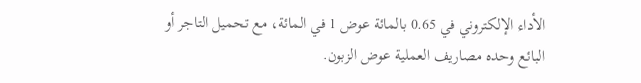الأداء الإلكتروني في 0.65 بالمائة عوض 1 في المائة، مع تحميل التاجر أو البائع وحده مصاريف العملية عوض الزبون.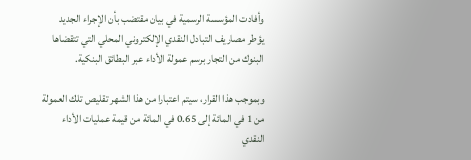وأفادت المؤسسة الرسمية في بيان مقتضب بأن الإجراء الجديد يؤطر مصاريف التبادل النقدي الإلكتروني المحلي التي تتقضاها البنوك من التجار برسم عمولة الأداء عبر البطائق البنكية.

وبموجب هذا القرار، سيتم اعتبارا من هذا الشهر تقليص تلك العمولة من 1 في المائة إلى 0.65 في المائة من قيمة عمليات الأداء النقدي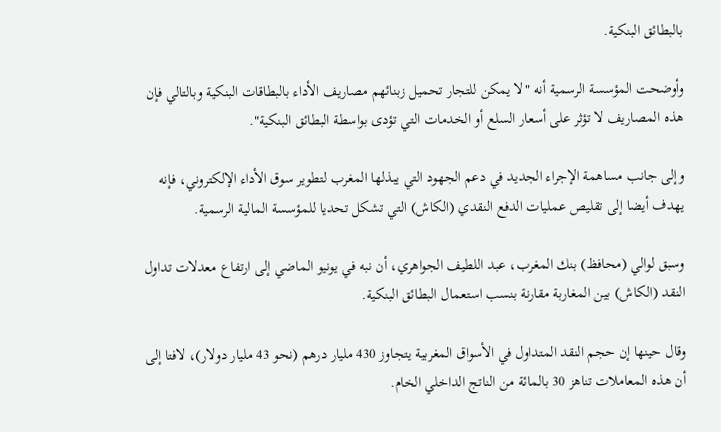بالبطائق البنكية.

وأوضحت المؤسسة الرسمية أنه "لا يمكن للتجار تحميل زبنائهم مصاريف الأداء بالبطاقات البنكية وبالتالي فإن هذه المصاريف لا تؤثر على أسعار السلع أو الخدمات التي تؤدى بواسطة البطائق البنكية".

وإلى جانب مساهمة الإجراء الجديد في دعم الجهود التي يبذلها المغرب لتطوير سوق الأداء الإلكتروني، فإنه يهدف أيضا إلى تقليص عمليات الدفع النقدي (الكاش) التي تشكل تحديا للمؤسسة المالية الرسمية.

وسبق لوالي (محافظ) بنك المغرب، عبد اللطيف الجواهري، أن نبه في يونيو الماضي إلى ارتفاع معدلات تداول النقد (الكاش) بين المغاربة مقارنة بنسب استعمال البطائق البنكية.

وقال حينها إن حجم النقد المتداول في الأسواق المغربية يتجاوز 430 مليار درهم (نحو 43 مليار دولار)، لافتا إلى أن هذه المعاملات تناهز 30 بالمائة من الناتج الداخلي الخام.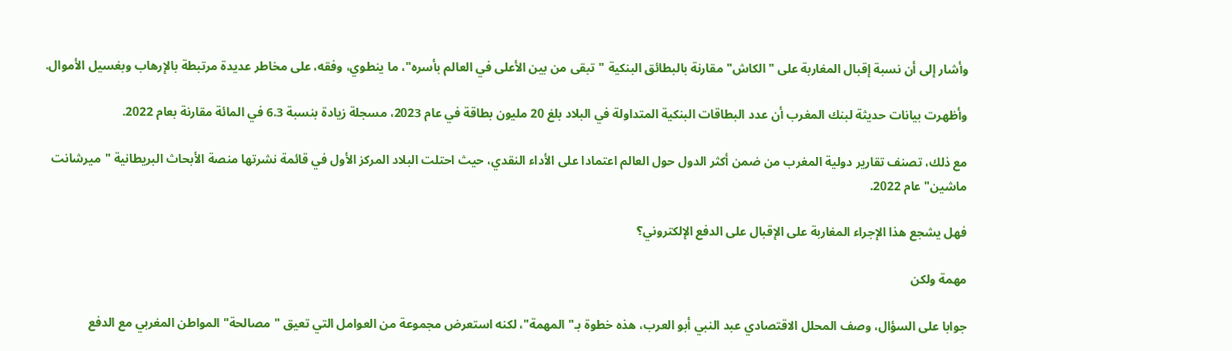وأشار إلى أن نسبة إقبال المغاربة على "الكاش" مقارنة بالبطائق البنكية "تبقى من بين الأعلى في العالم بأسره"، ما ينطوي، وفقه، على مخاطر عديدة مرتبطة بالإرهاب وبغسيل الأموال.

وأظهرت بيانات حديثة لبنك المغرب أن عدد البطاقات البنكية المتداولة في البلاد بلغ 20 مليون بطاقة في عام 2023، مسجلة زيادة بنسبة 6.3 في المائة مقارنة بعام 2022.

مع ذلك، تصنف تقارير دولية المغرب من ضمن أكثر الدول حول العالم اعتمادا على الأداء النقدي، حيث احتلت البلاد المركز الأول في قائمة نشرتها منصة الأبحاث البريطانية "ميرشانت ماشين" عام 2022.

فهل يشجع هذا الإجراء المغاربة على الإقبال على الدفع الإلكتروني؟

مهمة ولكن

جوابا على السؤال، وصف المحلل الاقتصادي عبد النبي أبو العرب، هذه خطوة بـ"المهمة"، لكنه استعرض مجموعة من العوامل التي تعيق "مصالحة" المواطن المغربي مع الدفع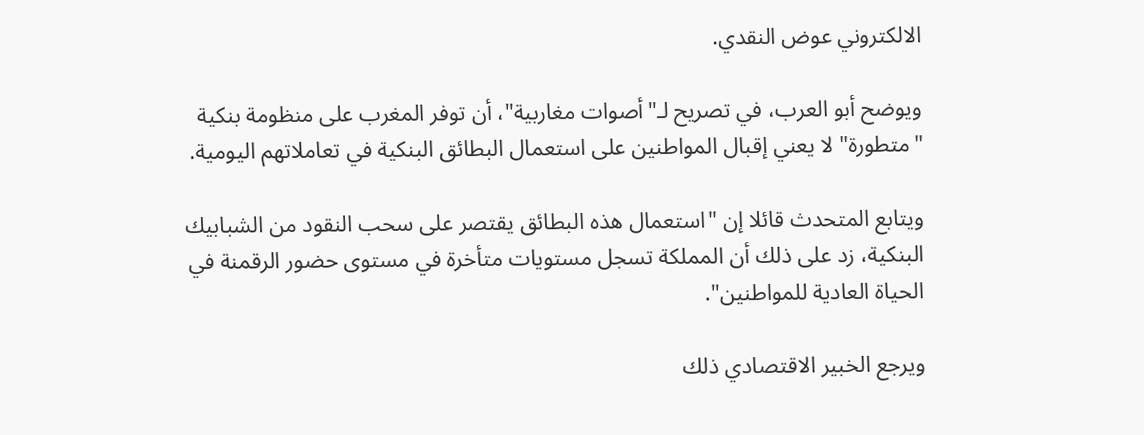الالكتروني عوض النقدي.

ويوضح أبو العرب، في تصريح لـ"أصوات مغاربية"، أن توفر المغرب على منظومة بنكية "متطورة" لا يعني إقبال المواطنين على استعمال البطائق البنكية في تعاملاتهم اليومية.

ويتابع المتحدث قائلا إن "استعمال هذه البطائق يقتصر على سحب النقود من الشبابيك البنكية، زد على ذلك أن المملكة تسجل مستويات متأخرة في مستوى حضور الرقمنة في الحياة العادية للمواطنين".

ويرجع الخبير الاقتصادي ذلك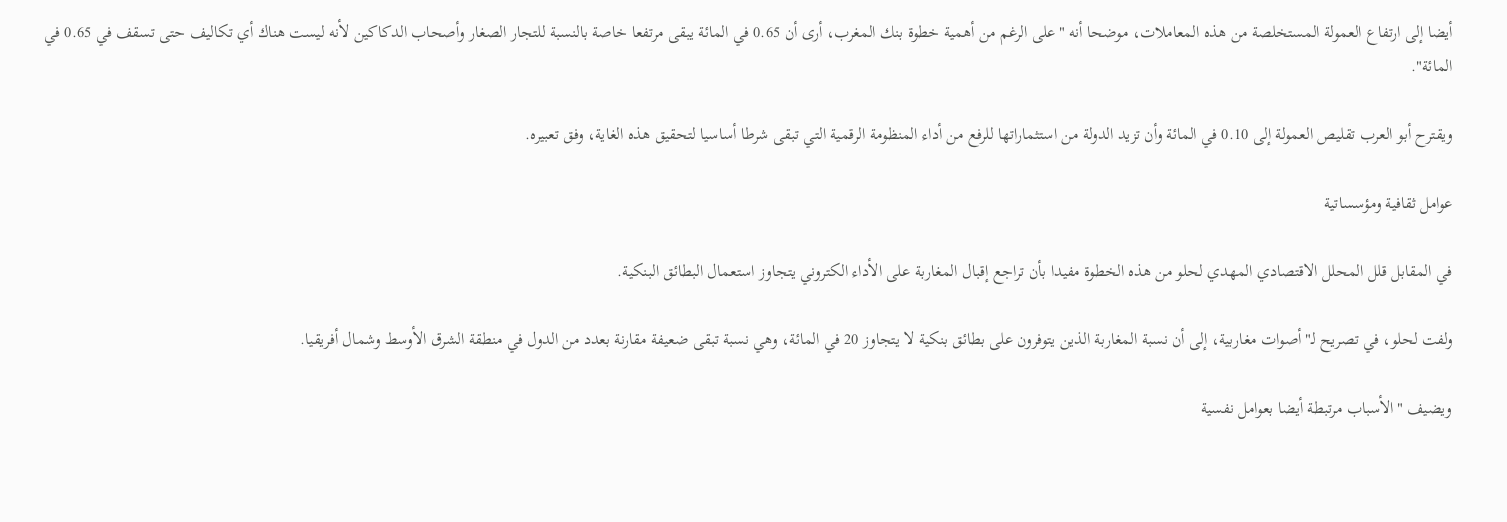أيضا إلى ارتفاع العمولة المستخلصة من هذه المعاملات، موضحا أنه "على الرغم من أهمية خطوة بنك المغرب، أرى أن 0.65 في المائة يبقى مرتفعا خاصة بالنسبة للتجار الصغار وأصحاب الدكاكين لأنه ليست هناك أي تكاليف حتى تسقف في 0.65 في المائة".

ويقترح أبو العرب تقليص العمولة إلى 0.10 في المائة وأن تزيد الدولة من استثماراتها للرفع من أداء المنظومة الرقمية التي تبقى شرطا أساسيا لتحقيق هذه الغاية، وفق تعبيره.

عوامل ثقافية ومؤسساتية

في المقابل قلل المحلل الاقتصادي المهدي لحلو من هذه الخطوة مفيدا بأن تراجع إقبال المغاربة على الأداء الكتروني يتجاوز استعمال البطائق البنكية.

ولفت لحلو، في تصريح لـ"أصوات مغاربية، إلى أن نسبة المغاربة الذين يتوفرون على بطائق بنكية لا يتجاوز 20 في المائة، وهي نسبة تبقى ضعيفة مقارنة بعدد من الدول في منطقة الشرق الأوسط وشمال أفريقيا.

ويضيف "الأسباب مرتبطة أيضا بعوامل نفسية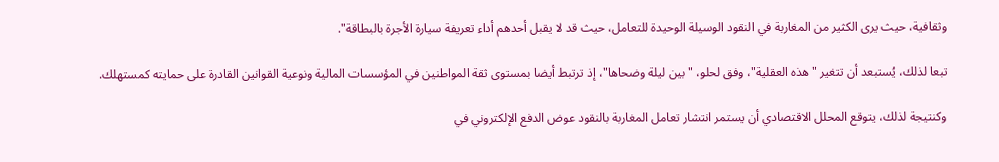وثقافية، حيث يرى الكثير من المغاربة في النقود الوسيلة الوحيدة للتعامل، حيث قد لا يقبل أحدهم أداء تعريفة سيارة الأجرة بالبطاقة".

تبعا لذلك، يُستبعد أن تتغير "هذه العقلية"، وفق لحلو، "بين ليلة وضحاها"، إذ ترتبط أيضا بمستوى ثقة المواطنين في المؤسسات المالية ونوعية القوانين القادرة على حمايته كمستهلك.

وكنتيجة لذلك، يتوقع المحلل الاقتصادي أن يستمر انتشار تعامل المغاربة بالنقود عوض الدفع الإلكتروني في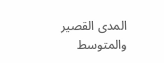المدى القصير والمتوسط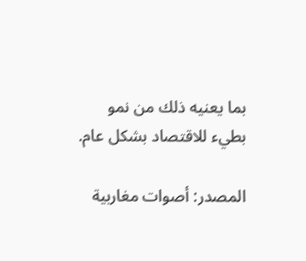بما يعنيه ذلك من نمو بطيء للاقتصاد بشكل عام.

المصدر: أصوات مغاربية